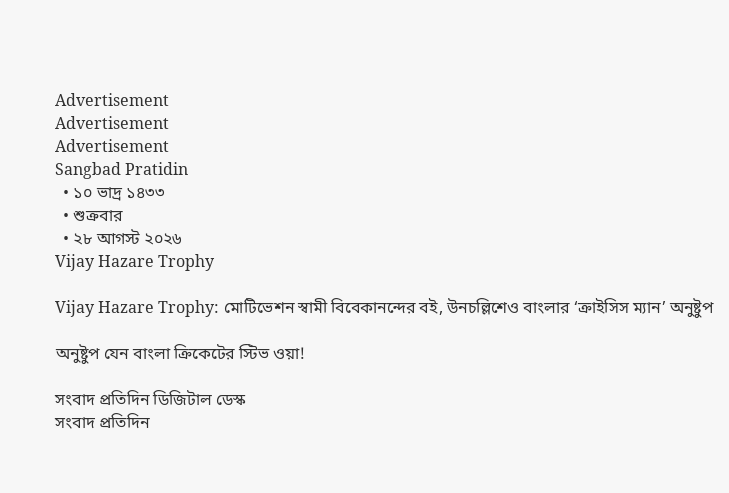Advertisement
Advertisement
Advertisement
Sangbad Pratidin
  • ১০ ভাদ্র ১৪৩৩
  • শুক্রবার
  • ২৮ আগস্ট ২০২৬
Vijay Hazare Trophy

Vijay Hazare Trophy: মোটিভেশন স্বামী বিবেকানন্দের বই, উনচল্লিশেও বাংলার ‘ক্রাইসিস ম্যান’ অনুষ্টুপ

অনুষ্টুপ যেন বাংলা ক্রিকেটের স্টিভ ওয়া!

সংবাদ প্রতিদিন ডিজিটাল ডেস্ক
সংবাদ প্রতিদিন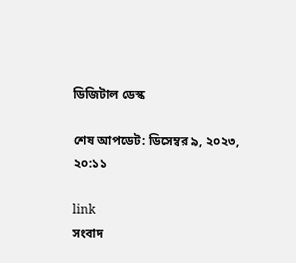ডিজিটাল ডেস্ক

শেষ আপডেট: ডিসেম্বর ৯, ২০২৩, ২০:১১

link
সংবাদ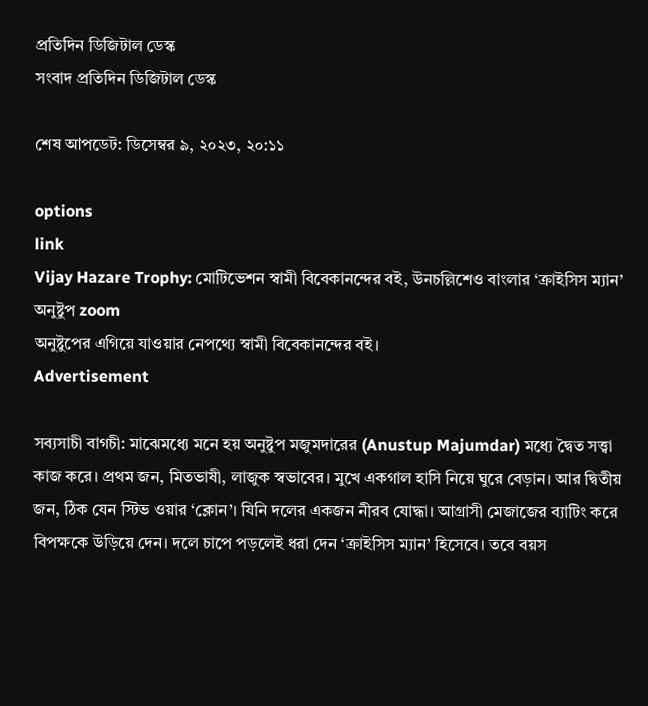প্রতিদিন ডিজিটাল ডেস্ক
সংবাদ প্রতিদিন ডিজিটাল ডেস্ক

শেষ আপডেট: ডিসেম্বর ৯, ২০২৩, ২০:১১

options
link
Vijay Hazare Trophy: মোটিভেশন স্বামী বিবেকানন্দের বই, উনচল্লিশেও বাংলার ‘ক্রাইসিস ম্যান’ অনুষ্টুপ zoom
অনুষ্টুপের এগিয়ে যাওয়ার নেপথ্যে স্বামী বিবেকানন্দের বই।
Advertisement

সব্যসাচী বাগচী: মাঝেমধ্যে মনে হয় অনুষ্টুপ মজুমদারের (Anustup Majumdar) মধ্যে দ্বৈত সত্ত্বা কাজ করে। প্রথম জন, মিতভাষী, লাজুক স্বভাবের। মুখে একগাল হাসি নিয়ে ঘুরে বেড়ান। আর দ্বিতীয় জন, ঠিক যেন স্টিভ ওয়ার ‘ক্লোন’। যিনি দলের একজন নীরব যোদ্ধা। আগ্রাসী মেজাজের ব্যাটিং করে বিপক্ষকে উড়িয়ে দেন। দলে চাপে পড়লেই ধরা দেন ‘ক্রাইসিস ম্যান’ হিসেবে। তবে বয়স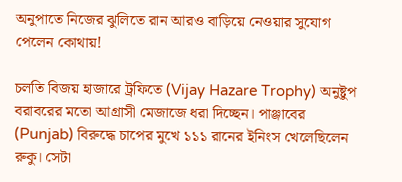অনুপাতে নিজের ঝুলিতে রান আরও বাড়িয়ে নেওয়ার সুযোগ পেলেন কোথায়!

চলতি বিজয় হাজারে ট্রফিতে (Vijay Hazare Trophy) অনুষ্টুপ বরাবরের মতো আগ্রাসী মেজাজে ধরা দিচ্ছেন। পাঞ্জাবের (Punjab) বিরুদ্ধে চাপের মুখে ১১১ রানের ইনিংস খেলেছিলেন রুকু। সেটা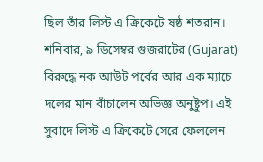ছিল তাঁর লিস্ট এ ক্রিকেটে ষষ্ঠ শতরান। শনিবার, ৯ ডিসেম্বর গুজরাটের (Gujarat) বিরুদ্ধে নক আউট পর্বের আর এক ম্যাচে দলের মান বাঁচালেন অভিজ্ঞ অনুষ্টুপ। এই সুবাদে লিস্ট এ ক্রিকেটে সেরে ফেললেন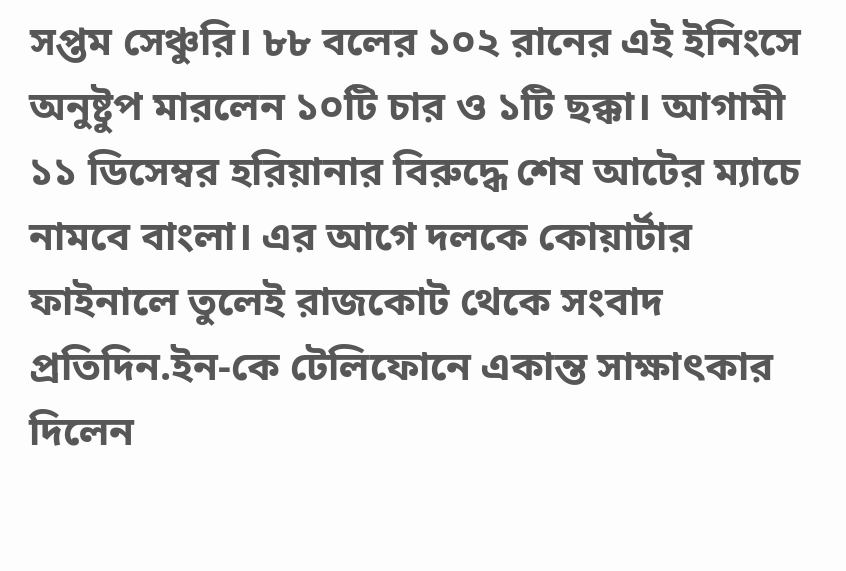সপ্তম সেঞ্চুরি। ৮৮ বলের ১০২ রানের এই ইনিংসে অনুষ্টুপ মারলেন ১০টি চার ও ১টি ছক্কা। আগামী ১১ ডিসেম্বর হরিয়ানার বিরুদ্ধে শেষ আটের ম্যাচে নামবে বাংলা। এর আগে দলকে কোয়ার্টার ফাইনালে তুলেই রাজকোট থেকে সংবাদ প্রতিদিন.ইন-কে টেলিফোনে একান্ত সাক্ষাৎকার দিলেন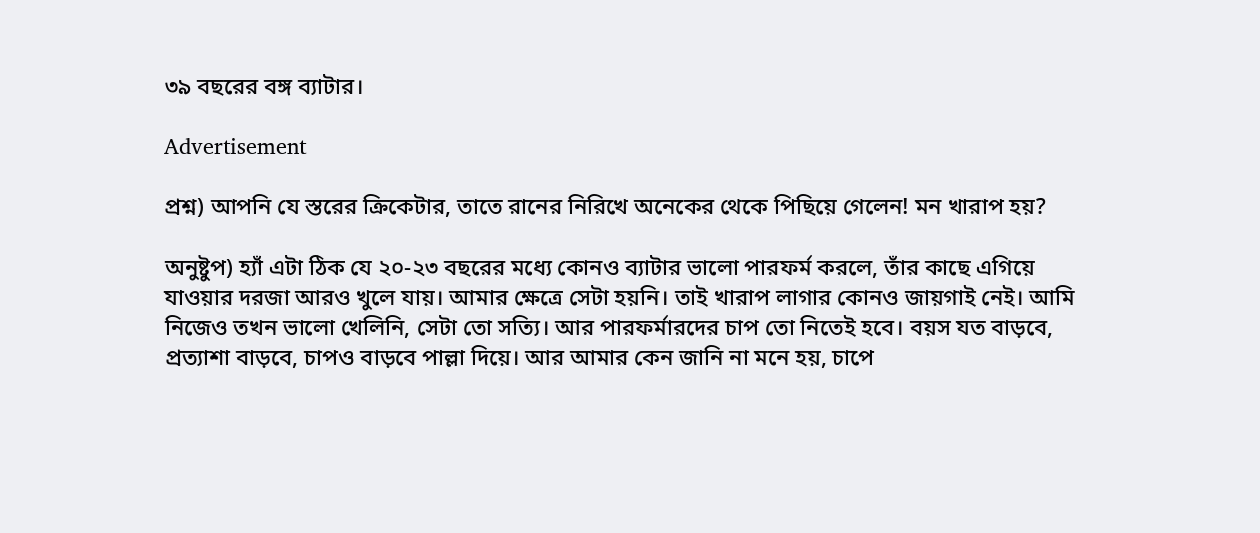৩৯ বছরের বঙ্গ ব্যাটার।

Advertisement

প্রশ্ন) আপনি যে স্তরের ক্রিকেটার, তাতে রানের নিরিখে অনেকের থেকে পিছিয়ে গেলেন! মন খারাপ হয়?

অনুষ্টুপ) হ্যাঁ এটা ঠিক যে ২০-২৩ বছরের মধ্যে কোনও ব্যাটার ভালো পারফর্ম করলে, তাঁর কাছে এগিয়ে যাওয়ার দরজা আরও খুলে যায়। আমার ক্ষেত্রে সেটা হয়নি। তাই খারাপ লাগার কোনও জায়গাই নেই। আমি নিজেও তখন ভালো খেলিনি, সেটা তো সত্যি। আর পারফর্মারদের চাপ তো নিতেই হবে। বয়স যত বাড়বে, প্রত‌্যাশা বাড়বে, চাপও বাড়বে পাল্লা দিয়ে। আর আমার কেন জানি না মনে হয়, চাপে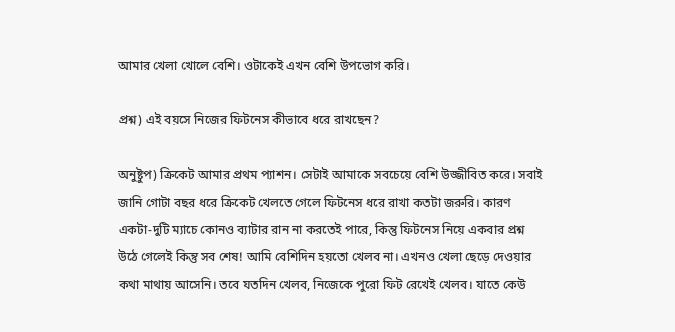আমার খেলা খোলে বেশি। ওটাকেই এখন বেশি উপভোগ করি।

প্রশ্ন) এই বয়সে নিজের ফিটনেস কীভাবে ধরে রাখছেন?

অনুষ্টুপ) ক্রিকেট আমার প্রথম প্যাশন। সেটাই আমাকে সবচেয়ে বেশি উজ্জীবিত করে। সবাই জানি গোটা বছর ধরে ক্রিকেট খেলতে গেলে ফিটনেস ধরে রাখা কতটা জরুরি। কারণ একটা-দুটি ম্যাচে কোনও ব্যাটার রান না করতেই পারে, কিন্তু ফিটনেস নিয়ে একবার প্রশ্ন উঠে গেলেই কিন্তু সব শেষ! আমি বেশিদিন হয়তো খেলব না। এখনও খেলা ছেড়ে দেওয়ার কথা মাথায় আসেনি। তবে যতদিন খেলব, নিজেকে পুরো ফিট রেখেই খেলব। যাতে কেউ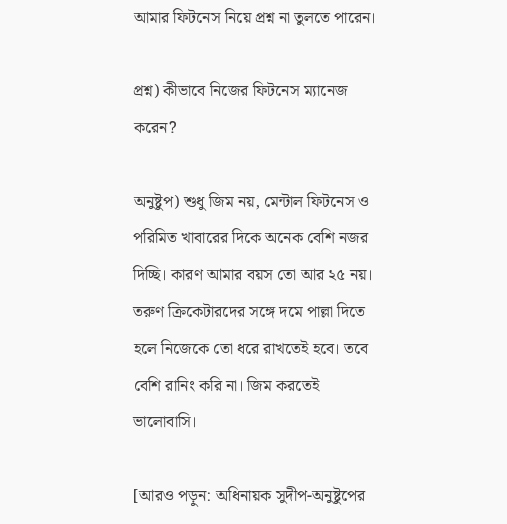আমার ফিটনেস নিয়ে প্রশ্ন না তুলতে পারেন।

প্রশ্ন) কীভাবে নিজের ফিটনেস ম্যানেজ করেন?

অনুষ্টুপ) শুধু জিম নয়, মেন্টাল ফিটনেস ও পরিমিত খাবারের দিকে অনেক বেশি নজর দিচ্ছি। কারণ আমার বয়স তো আর ২৫ নয়। তরুণ ক্রিকেটারদের সঙ্গে দমে পাল্লা দিতে হলে নিজেকে তো ধরে রাখতেই হবে। তবে বেশি রানিং করি না। জিম করতেই ভালোবাসি।

[আরও পড়ুন: অধিনায়ক সুদীপ-অনুষ্টুপের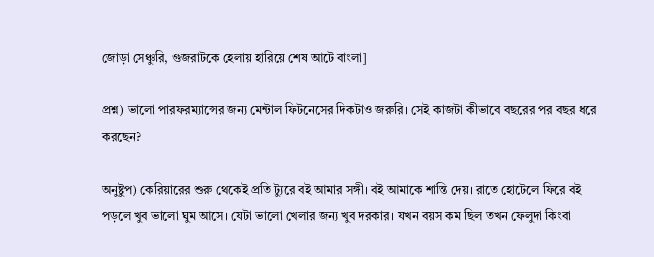জোড়া সেঞ্চুরি, গুজরাটকে হেলায় হারিয়ে শেষ আটে বাংলা]

প্রশ্ন) ভালো পারফরম্যান্সের জন্য মেন্টাল ফিটনেসের দিকটাও জরুরি। সেই কাজটা কীভাবে বছরের পর বছর ধরে করছেন?

অনুষ্টুপ) কেরিয়ারের শুরু থেকেই প্রতি ট্যুরে বই আমার সঙ্গী। বই আমাকে শান্তি দেয়। রাতে হোটেলে ফিরে বই পড়লে খুব ভালো ঘুম আসে। যেটা ভালো খেলার জন্য খুব দরকার। যখন বয়স কম ছিল তখন ফেলুদা কিংবা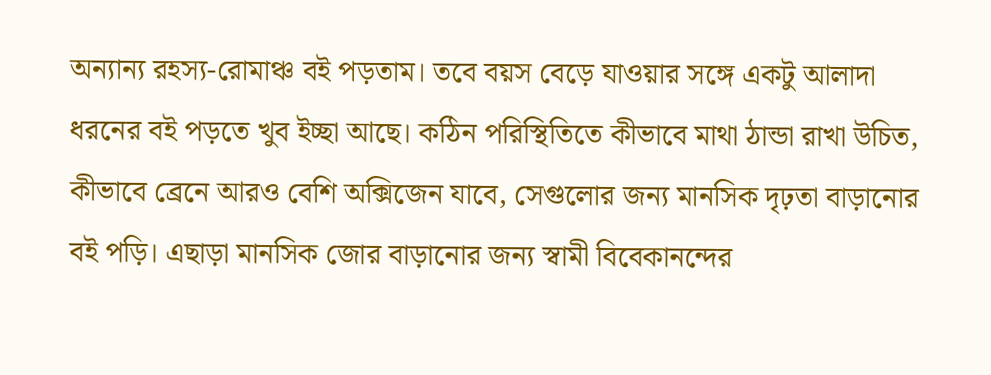অন্যান্য রহস্য-রোমাঞ্চ বই পড়তাম। তবে বয়স বেড়ে যাওয়ার সঙ্গে একটু আলাদা ধরনের বই পড়তে খুব ইচ্ছা আছে। কঠিন পরিস্থিতিতে কীভাবে মাথা ঠান্ডা রাখা উচিত, কীভাবে ব্রেনে আরও বেশি অক্সিজেন যাবে, সেগুলোর জন্য মানসিক দৃঢ়তা বাড়ানোর বই পড়ি। এছাড়া মানসিক জোর বাড়ানোর জন্য স্বামী বিবেকানন্দের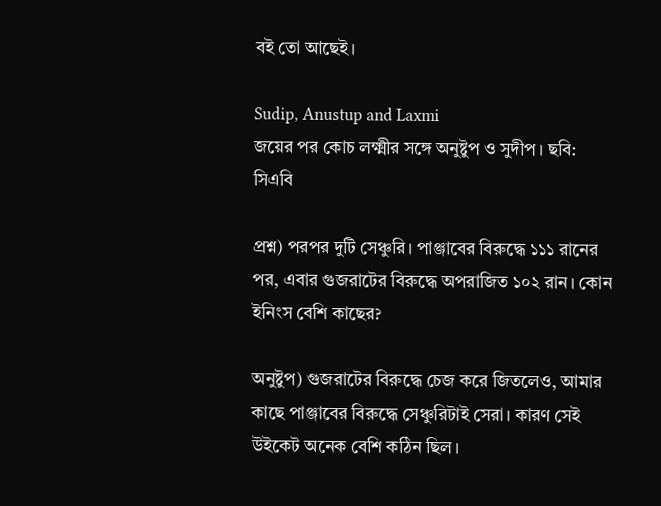বই তো আছেই।

Sudip, Anustup and Laxmi
জয়ের পর কোচ লক্ষ্মীর সঙ্গে অনুষ্টুপ ও সুদীপ। ছবি: সিএবি

প্রশ্ন) পরপর দুটি সেঞ্চুরি। পাঞ্জাবের বিরুদ্ধে ১১১ রানের পর, এবার গুজরাটের বিরুদ্ধে অপরাজিত ১০২ রান। কোন ইনিংস বেশি কাছের?

অনুষ্টুপ) গুজরাটের বিরুদ্ধে চেজ করে জিতলেও, আমার কাছে পাঞ্জাবের বিরুদ্ধে সেঞ্চুরিটাই সেরা। কারণ সেই উইকেট অনেক বেশি কঠিন ছিল।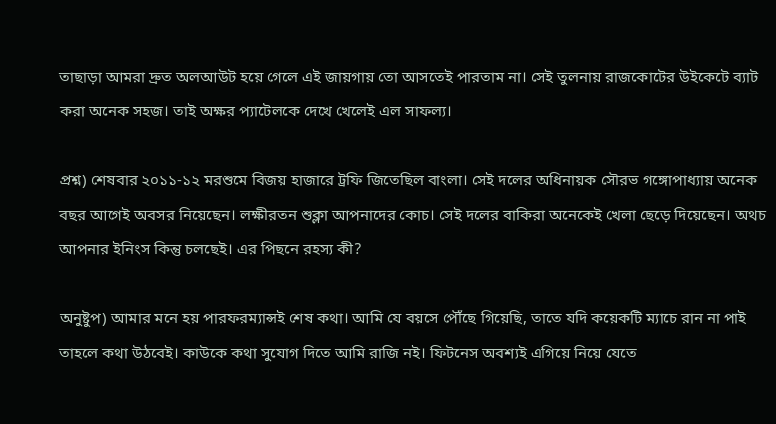তাছাড়া আমরা দ্রুত অলআউট হয়ে গেলে এই জায়গায় তো আসতেই পারতাম না। সেই তুলনায় রাজকোটের উইকেটে ব্যাট করা অনেক সহজ। তাই অক্ষর প্যাটেলকে দেখে খেলেই এল সাফল্য।

প্রশ্ন) শেষবার ২০১১-১২ মরশুমে বিজয় হাজারে ট্রফি জিতেছিল বাংলা। সেই দলের অধিনায়ক সৌরভ গঙ্গোপাধ্যায় অনেক বছর আগেই অবসর নিয়েছেন। লক্ষীরতন শুক্লা আপনাদের কোচ। সেই দলের বাকিরা অনেকেই খেলা ছেড়ে দিয়েছেন। অথচ আপনার ইনিংস কিন্তু চলছেই। এর পিছনে রহস্য কী?

অনুষ্টুপ) আমার মনে হয় পারফরম্যান্সই শেষ কথা। আমি যে বয়সে পৌঁছে গিয়েছি, তাতে যদি কয়েকটি ম্যাচে রান না পাই তাহলে কথা উঠবেই। কাউকে কথা সুযোগ দিতে আমি রাজি নই। ফিটনেস অবশ্যই এগিয়ে নিয়ে যেতে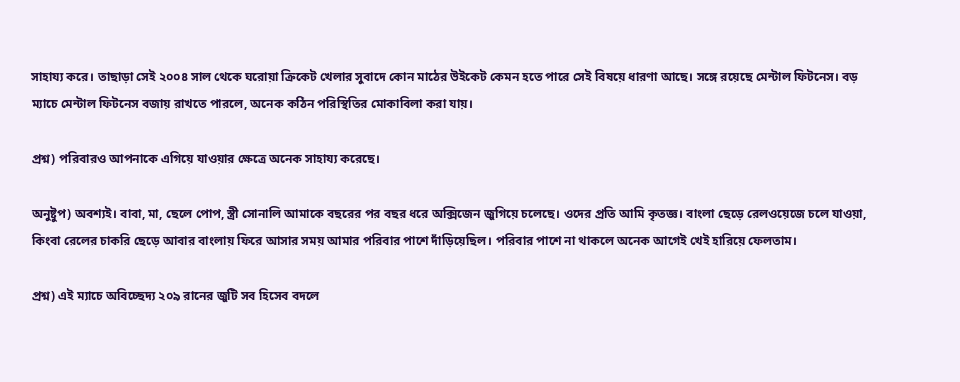সাহায্য করে। তাছাড়া সেই ২০০৪ সাল থেকে ঘরোয়া ক্রিকেট খেলার সুবাদে কোন মাঠের উইকেট কেমন হতে পারে সেই বিষয়ে ধারণা আছে। সঙ্গে রয়েছে মেন্টাল ফিটনেস। বড় ম্যাচে মেন্টাল ফিটনেস বজায় রাখতে পারলে, অনেক কঠিন পরিস্থিতির মোকাবিলা করা যায়।

প্রশ্ন) পরিবারও আপনাকে এগিয়ে যাওয়ার ক্ষেত্রে অনেক সাহায্য করেছে।

অনুষ্টুপ) অবশ্যই। বাবা, মা, ছেলে পোপ, স্ত্রী সোনালি আমাকে বছরের পর বছর ধরে অক্সিজেন জুগিয়ে চলেছে। ওদের প্রতি আমি কৃতজ্ঞ। বাংলা ছেড়ে রেলওয়েজে চলে যাওয়া, কিংবা রেলের চাকরি ছেড়ে আবার বাংলায় ফিরে আসার সময় আমার পরিবার পাশে দাঁড়িয়েছিল। পরিবার পাশে না থাকলে অনেক আগেই খেই হারিয়ে ফেলতাম।

প্রশ্ন) এই ম্যাচে অবিচ্ছেদ্য ২০৯ রানের জুটি সব হিসেব বদলে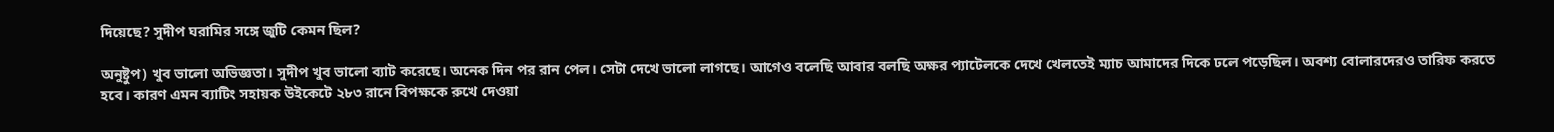দিয়েছে? সুদীপ ঘরামির সঙ্গে জুটি কেমন ছিল?

অনুষ্টুপ) খুব ভালো অভিজ্ঞতা। সুদীপ খুব ভালো ব্যাট করেছে। অনেক দিন পর রান পেল। সেটা দেখে ভালো লাগছে। আগেও বলেছি আবার বলছি অক্ষর প্যাটেলকে দেখে খেলতেই ম্যাচ আমাদের দিকে ঢলে পড়েছিল। অবশ্য বোলারদেরও তারিফ করতে হবে। কারণ এমন ব্যাটিং সহায়ক উইকেটে ২৮৩ রানে বিপক্ষকে রুখে দেওয়া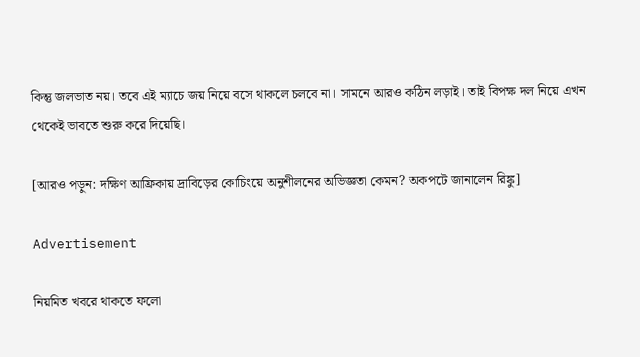কিন্তু জলভাত নয়। তবে এই ম্যাচে জয় নিয়ে বসে থাকলে চলবে না। সামনে আরও কঠিন লড়াই। তাই বিপক্ষ দল নিয়ে এখন থেকেই ভাবতে শুরু করে দিয়েছি।

[আরও পড়ুন: দক্ষিণ আফ্রিকায় দ্রাবিড়ের কোচিংয়ে অনুশীলনের অভিজ্ঞতা কেমন? অকপটে জানালেন রিঙ্কু]

Advertisement

নিয়মিত খবরে থাকতে ফলো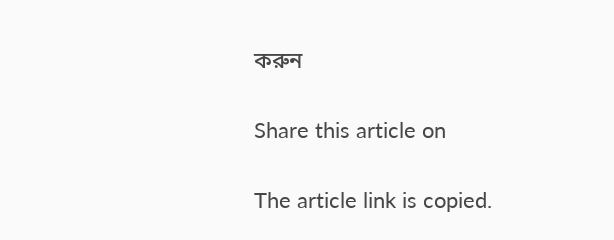করুন

Share this article on

The article link is copied.